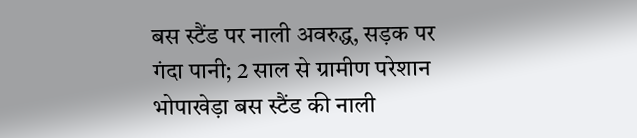बस स्टैंड पर नाली अवरुद्ध, सड़क पर गंदा पानी; 2 साल से ग्रामीण परेशान
भोपाखेड़ा बस स्टैंड की नाली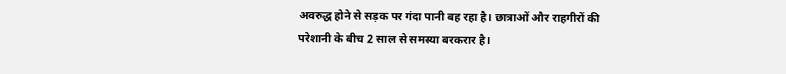अवरुद्ध होने से सड़क पर गंदा पानी बह रहा है। छात्राओं और राहगीरों की परेशानी के बीच 2 साल से समस्या बरकरार है।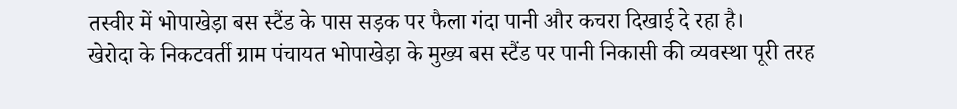तस्वीर में भोपाखेड़ा बस स्टैंड के पास सड़क पर फैला गंदा पानी और कचरा दिखाई दे रहा है।
खेरोदा के निकटवर्ती ग्राम पंचायत भोपाखेड़ा के मुख्य बस स्टैंड पर पानी निकासी की व्यवस्था पूरी तरह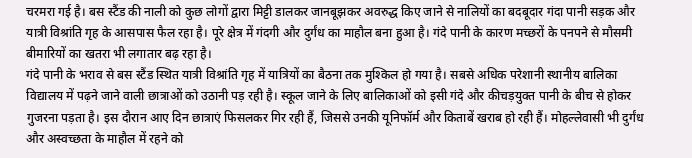चरमरा गई है। बस स्टैंड की नाली को कुछ लोगों द्वारा मिट्टी डालकर जानबूझकर अवरुद्ध किए जाने से नालियों का बदबूदार गंदा पानी सड़क और यात्री विश्रांति गृह के आसपास फैल रहा है। पूरे क्षेत्र में गंदगी और दुर्गंध का माहौल बना हुआ है। गंदे पानी के कारण मच्छरों के पनपने से मौसमी बीमारियों का खतरा भी लगातार बढ़ रहा है।
गंदे पानी के भराव से बस स्टैंड स्थित यात्री विश्रांति गृह में यात्रियों का बैठना तक मुश्किल हो गया है। सबसे अधिक परेशानी स्थानीय बालिका विद्यालय में पढ़ने जाने वाली छात्राओं को उठानी पड़ रही है। स्कूल जाने के लिए बालिकाओं को इसी गंदे और कीचड़युक्त पानी के बीच से होकर गुजरना पड़ता है। इस दौरान आए दिन छात्राएं फिसलकर गिर रही हैं, जिससे उनकी यूनिफॉर्म और किताबें खराब हो रही हैं। मोहल्लेवासी भी दुर्गंध और अस्वच्छता के माहौल में रहने को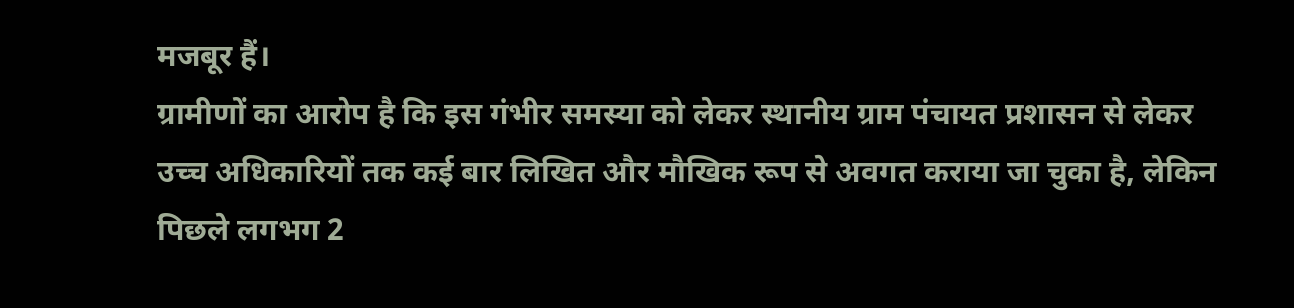मजबूर हैं।
ग्रामीणों का आरोप है कि इस गंभीर समस्या को लेकर स्थानीय ग्राम पंचायत प्रशासन से लेकर उच्च अधिकारियों तक कई बार लिखित और मौखिक रूप से अवगत कराया जा चुका है, लेकिन पिछले लगभग 2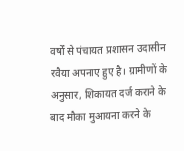वर्षों से पंचायत प्रशासन उदासीन रवैया अपनाए हुए है। ग्रामीणों के अनुसार, शिकायत दर्ज कराने के बाद मौका मुआयना करने के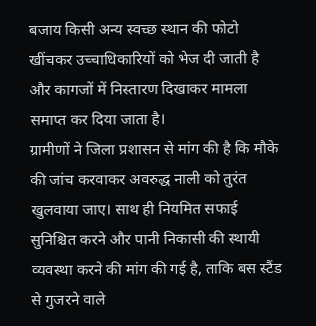बजाय किसी अन्य स्वच्छ स्थान की फोटो खींचकर उच्चाधिकारियों को भेज दी जाती है और कागजों में निस्तारण दिखाकर मामला समाप्त कर दिया जाता है।
ग्रामीणों ने जिला प्रशासन से मांग की है कि मौके की जांच करवाकर अवरुद्ध नाली को तुरंत खुलवाया जाए। साथ ही नियमित सफाई सुनिश्चित करने और पानी निकासी की स्थायी व्यवस्था करने की मांग की गई है, ताकि बस स्टैंड से गुजरने वाले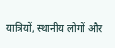यात्रियों, स्थानीय लोगों और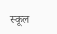स्कूल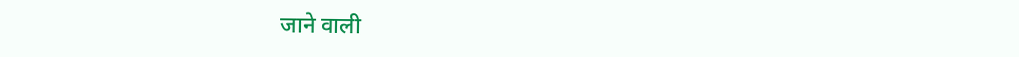जाने वाली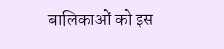बालिकाओं को इस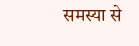समस्या से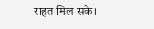राहत मिल सके।